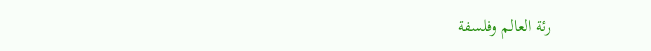رئة العالم وفلسفة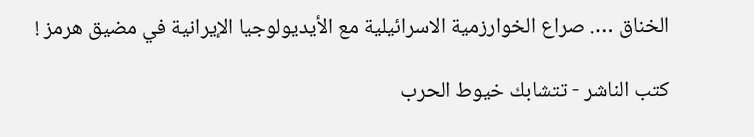الخناق …. صراع الخوارزمية الاسرائيلية مع الأيديولوجيا الإيرانية في مضيق هرمز !

كتب الناشر - تتشابك خيوط الحرب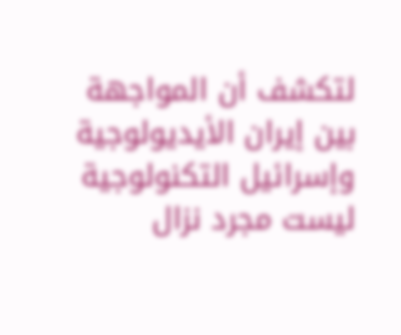لتكشف أن المواجهة بين إيران الأيديولوجية وإسرائيل التكنولوجية ليست مجرد نزال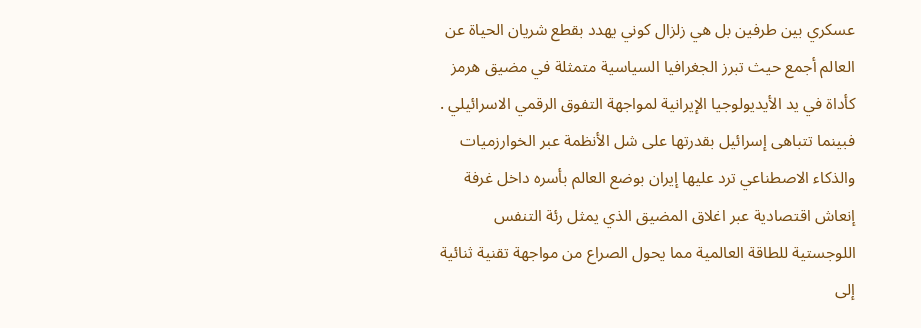عسكري بين طرفين بل هي زلزال كوني يهدد بقطع شريان الحياة عن العالم أجمع حيث تبرز الجغرافيا السياسية متمثلة في مضيق هرمز كأداة في يد الأيديولوجيا الإيرانية لمواجهة التفوق الرقمي الاسرائيلي .
فبينما تتباهى إسرائيل بقدرتها على شل الأنظمة عبر الخوارزميات والذكاء الاصطناعي ترد عليها إيران بوضع العالم بأسره داخل غرفة إنعاش اقتصادية عبر اغلاق المضيق الذي يمثل رئة التنفس اللوجستية للطاقة العالمية مما يحول الصراع من مواجهة تقنية ثنائية إلى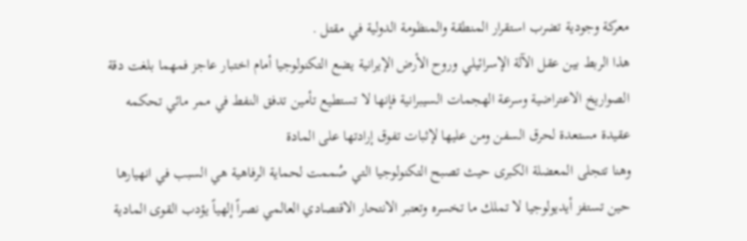معركة وجودية تضرب استقرار المنطقة والمنظومة الدولية في مقتل .
هذا الربط بين عقل الآلة الإسرائيلي وروح الأرض الإيرانية يضع التكنولوجيا أمام اختبار عاجز فمهما بلغت دقة الصواريخ الاعتراضية وسرعة الهجمات السيبرانية فإنها لا تستطيع تأمين تدفق النفط في ممر مائي تحكمه عقيدة مستعدة لحرق السفن ومن عليها لإثبات تفوق إرادتها على المادة
وهنا تتجلى المعضلة الكبرى حيث تصبح التكنولوجيا التي صُممت لحماية الرفاهية هي السبب في انهيارها حين تستفز أيديولوجيا لا تملك ما تخسره وتعتبر الانتحار الاقتصادي العالمي نصراً إلهياً يؤدب القوى المادية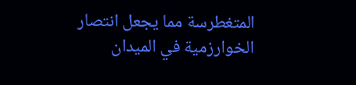المتغطرسة مما يجعل انتصار الخوارزمية في الميدان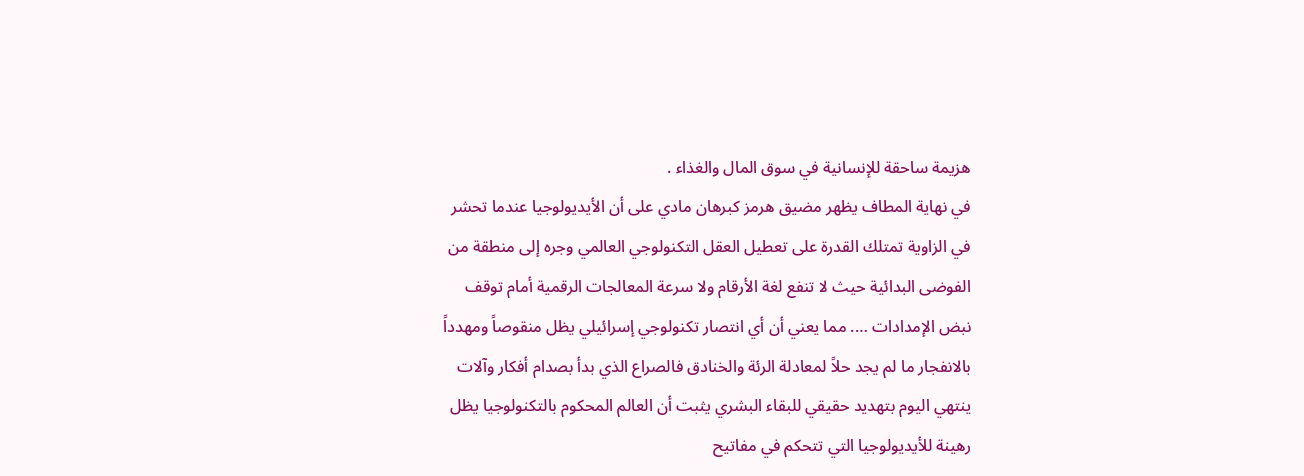هزيمة ساحقة للإنسانية في سوق المال والغذاء .
في نهاية المطاف يظهر مضيق هرمز كبرهان مادي على أن الأيديولوجيا عندما تحشر في الزاوية تمتلك القدرة على تعطيل العقل التكنولوجي العالمي وجره إلى منطقة من الفوضى البدائية حيث لا تنفع لغة الأرقام ولا سرعة المعالجات الرقمية أمام توقف نبض الإمدادات …. مما يعني أن أي انتصار تكنولوجي إسرائيلي يظل منقوصاً ومهدداً بالانفجار ما لم يجد حلاً لمعادلة الرئة والخنادق فالصراع الذي بدأ بصدام أفكار وآلات ينتهي اليوم بتهديد حقيقي للبقاء البشري يثبت أن العالم المحكوم بالتكنولوجيا يظل رهينة للأيديولوجيا التي تتحكم في مفاتيح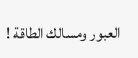العبور ومسالك الطاقة !